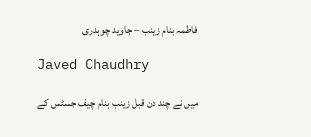فاطمہ بنام زینب – جاوید چوہدری

Javed Chaudhry

میں نے چند دن قبل زینب بنام چیف جسٹس کے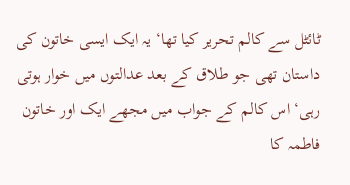ٹائٹل سے کالم تحریر کیا تھا‘ یہ ایک ایسی خاتون کی داستان تھی جو طلاق کے بعد عدالتوں میں خوار ہوتی رہی‘ اس کالم کے جواب میں مجھے ایک اور خاتون فاطمہ کا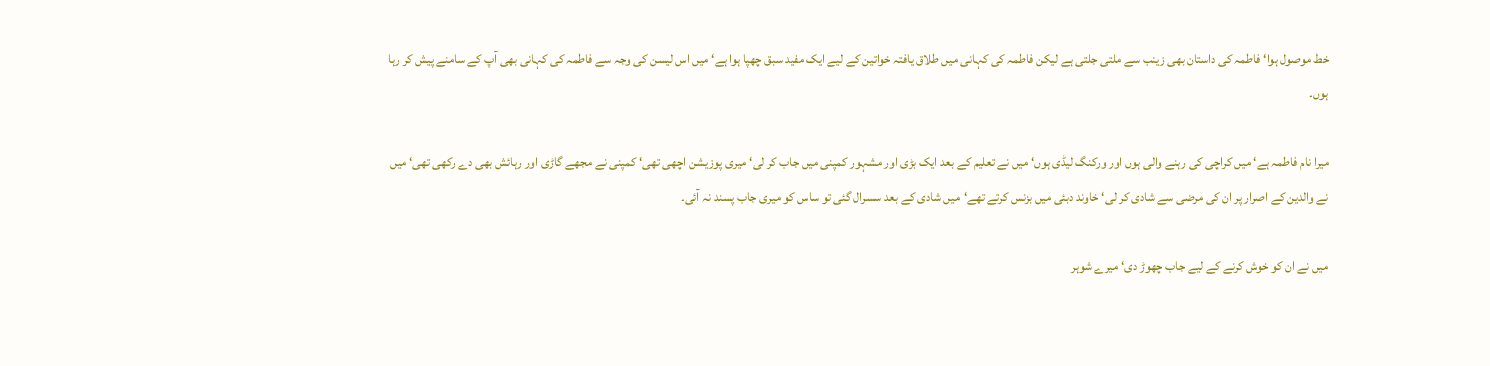خط موصول ہوا‘ فاطمہ کی داستان بھی زینب سے ملتی جلتی ہے لیکن فاطمہ کی کہانی میں طلاق یافتہ خواتین کے لیے ایک مفید سبق چھپا ہوا ہے‘ میں اس لیسن کی وجہ سے فاطمہ کی کہانی بھی آپ کے سامنے پیش کر رہا ہوں۔

میرا نام فاطمہ ہے‘ میں کراچی کی رہنے والی ہوں اور ورکنگ لیڈی ہوں‘ میں نے تعلیم کے بعد ایک بڑی اور مشہور کمپنی میں جاب کر لی‘ میری پوزیشن اچھی تھی‘ کمپنی نے مجھے گاڑی اور رہائش بھی دے رکھی تھی‘ میں نے والدین کے اصرار پر ان کی مرضی سے شادی کر لی‘ خاوند دبئی میں بزنس کرتے تھے‘میں شادی کے بعد سسرال گئی تو ساس کو میری جاب پسند نہ آئی۔

میں نے ان کو خوش کرنے کے لیے جاب چھوڑ دی‘ میرے شوہر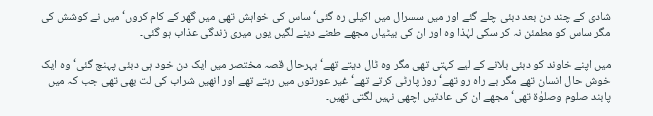شادی کے چند دن بعد دبئی چلے گئے اور میں سسرال میں اکیلی رہ گئی‘ ساس کی خواہش تھی میں گھر کے کام کروں‘ میں نے کوشش کی مگر ساس کو مطمئن نہ کر سکی لہٰذا وہ اور ان کی بیٹیاں مجھے طعنے دینے لگیں یوں میری زندگی عذاب ہو گئی۔

میں اپنے خاوند کو دبئی بلانے کے لیے کہتی تھی مگر وہ ٹال دیتے تھے‘ بہرحال قصہ مختصر میں ایک دن خود ہی دبئی پہنچ گئی‘ وہ ایک خوش حال انسان تھے مگر بے راہ رو تھے‘ روز پارٹی کرتے تھے‘ غیر عورتوں میں رہتے تھے اور انھیں شراب کی لت بھی تھی جب کہ میں پابند صلوم وصلوٰۃ تھی‘ مجھے ان کی عادتیں اچھی نہیں لگتی تھیں۔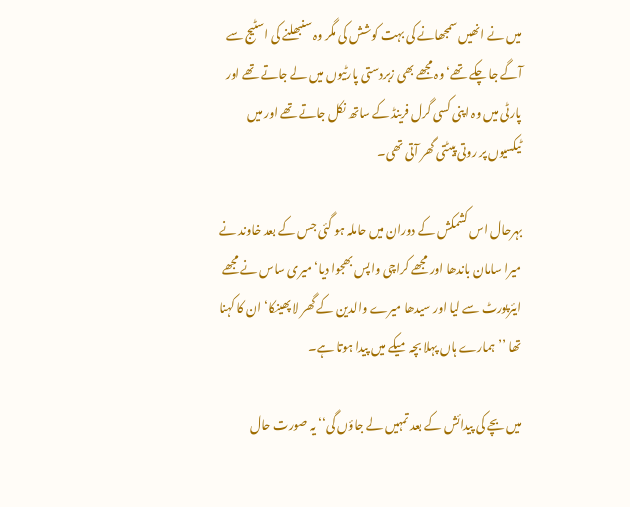میں نے انھیں سمجھانے کی بہت کوشش کی مگر وہ سنبھلنے کی اسٹیج سے آگے جا چکے تھے‘ وہ مجھے بھی زبردستی پارٹیوں میں لے جاتے تھے اور پارٹی میں وہ اپنی کسی گرل فرینڈ کے ساتھ نکل جاتے تھے اور میں ٹیکسیوں پر روتی پیٹتی گھر آتی تھی۔

بہرحال اس کشمکش کے دوران میں حاملہ ہو گئی جس کے بعد خاوند نے میرا سامان باندھا اور مجھے کراچی واپس بھجوا دیا‘ میری ساس نے مجھے ایئرپورٹ سے لیا اور سیدھا میرے والدین کے گھر لا پھینکا‘ ان کا کہنا تھا ’’ہمارے ہاں پہلا بچہ میکے میں پیدا ہوتا ہے۔

میں بچے کی پیدائش کے بعد تمہیں لے جاؤں گی‘‘ یہ صورت حال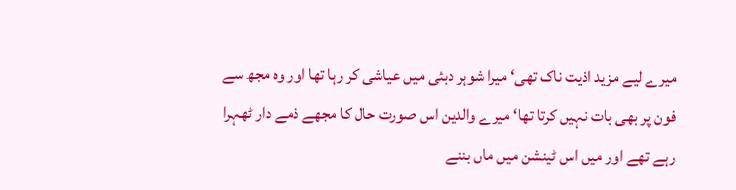میرے لیے مزید اذیت ناک تھی‘ میرا شوہر دبئی میں عیاشی کر رہا تھا اور وہ مجھ سے فون پر بھی بات نہیں کرتا تھا‘ میرے والدین اس صورت حال کا مجھے ذمے دار ٹھہرا رہے تھے اور میں اس ٹینشن میں ماں بننے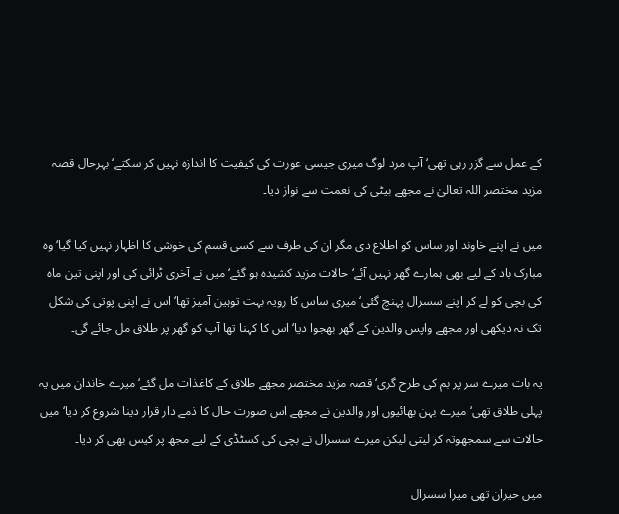کے عمل سے گزر رہی تھی‘ آپ مرد لوگ میری جیسی عورت کی کیفیت کا اندازہ نہیں کر سکتے‘ بہرحال قصہ مزید مختصر اللہ تعالیٰ نے مجھے بیٹی کی نعمت سے نواز دیا۔

میں نے اپنے خاوند اور ساس کو اطلاع دی مگر ان کی طرف سے کسی قسم کی خوشی کا اظہار نہیں کیا گیا‘ وہ مبارک باد کے لیے بھی ہمارے گھر نہیں آئے‘ حالات مزید کشیدہ ہو گئے‘ میں نے آخری ٹرائی کی اور اپنی تین ماہ کی بچی کو لے کر اپنے سسرال پہنچ گئی‘ میری ساس کا رویہ بہت توہین آمیز تھا‘ اس نے اپنی پوتی کی شکل تک نہ دیکھی اور مجھے واپس والدین کے گھر بھجوا دیا‘ اس کا کہنا تھا آپ کو گھر پر طلاق مل جائے گی۔

یہ بات میرے سر پر بم کی طرح گری‘ قصہ مزید مختصر مجھے طلاق کے کاغذات مل گئے‘ میرے خاندان میں یہ پہلی طلاق تھی‘ میرے بہن بھائیوں اور والدین نے مجھے اس صورت حال کا ذمے دار قرار دینا شروع کر دیا‘ میں حالات سے سمجھوتہ کر لیتی لیکن میرے سسرال نے بچی کی کسٹڈی کے لیے مجھ پر کیس بھی کر دیا۔

میں حیران تھی میرا سسرال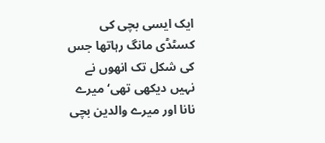ایک ایسی بچی کی کسٹڈی مانگ رہاتھا جس کی شکل تک انھوں نے نہیں دیکھی تھی‘ میرے نانا اور میرے والدین بچی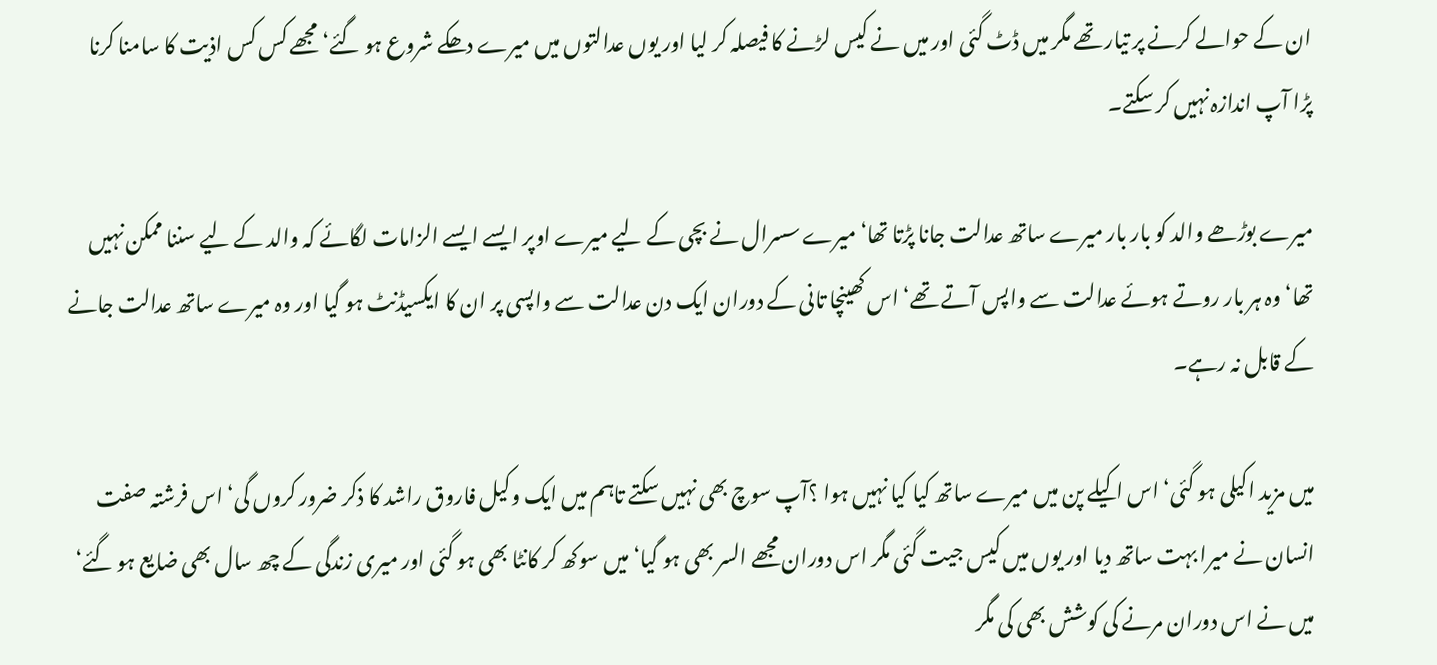ان کے حوالے کرنے پر تیار تھے مگر میں ڈٹ گئی اور میں نے کیس لڑنے کا فیصلہ کر لیا اور یوں عدالتوں میں میرے دھکے شروع ہو گئے‘ مجھے کس کس اذیت کا سامنا کرنا پڑا آپ اندازہ نہیں کر سکتے۔

میرے بوڑھے والد کو بار بار میرے ساتھ عدالت جانا پڑتا تھا‘ میرے سسرال نے بچی کے لیے میرے اوپر ایسے ایسے الزامات لگائے کہ والد کے لیے سننا ممکن نہیں تھا‘ وہ ہر بار روتے ہوئے عدالت سے واپس آتے تھے‘ اس کھینچا تانی کے دوران ایک دن عدالت سے واپسی پر ان کا ایکسیڈنٹ ہو گیا اور وہ میرے ساتھ عدالت جانے کے قابل نہ رہے۔

میں مزید اکیلی ہو گئی‘ اس اکیلے پن میں میرے ساتھ کیا کیا نہیں ہوا ؟آپ سوچ بھی نہیں سکتے تاہم میں ایک وکیل فاروق راشد کا ذکر ضرور کروں گی‘ اس فرشتہ صفت انسان نے میرا بہت ساتھ دیا اور یوں میں کیس جیت گئی مگر اس دوران مجھے السر بھی ہو گیا‘ میں سوکھ کر کانٹا بھی ہو گئی اور میری زندگی کے چھ سال بھی ضایع ہو گئے‘ میں نے اس دوران مرنے کی کوشش بھی کی مگر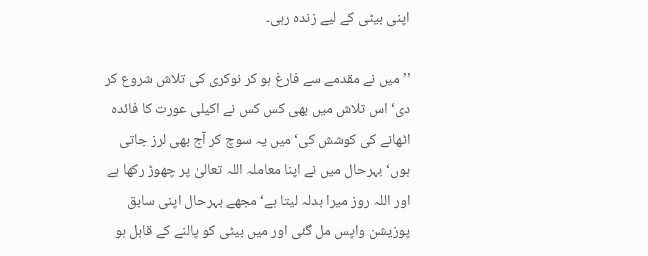اپنی بیٹی کے لیے زندہ رہی۔

’’میں نے مقدمے سے فارغ ہو کر نوکری کی تلاش شروع کر دی‘ اس تلاش میں بھی کس کس نے اکیلی عورت کا فائدہ اٹھانے کی کوشش کی‘ میں یہ سوچ کر آج بھی لرز جاتی ہوں‘ بہرحال میں نے اپنا معاملہ اللہ تعالیٰ پر چھوڑ رکھا ہے اور اللہ روز میرا بدلہ لیتا ہے‘ مجھے بہرحال اپنی سابق پوزیشن واپس مل گئی اور میں بیٹی کو پالنے کے قابل ہو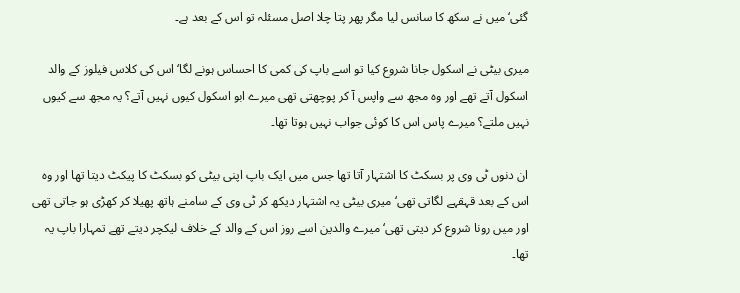گئی‘ میں نے سکھ کا سانس لیا مگر پھر پتا چلا اصل مسئلہ تو اس کے بعد ہے۔

میری بیٹی نے اسکول جانا شروع کیا تو اسے باپ کی کمی کا احساس ہونے لگا‘ اس کی کلاس فیلوز کے والد اسکول آتے تھے اور وہ مجھ سے واپس آ کر پوچھتی تھی میرے ابو اسکول کیوں نہیں آتے؟ یہ مجھ سے کیوں نہیں ملتے؟ میرے پاس اس کا کوئی جواب نہیں ہوتا تھا۔

ان دنوں ٹی وی پر بسکٹ کا اشتہار آتا تھا جس میں ایک باپ اپنی بیٹی کو بسکٹ کا پیکٹ دیتا تھا اور وہ اس کے بعد قہقہے لگاتی تھی‘ میری بیٹی یہ اشتہار دیکھ کر ٹی وی کے سامنے ہاتھ پھیلا کر کھڑی ہو جاتی تھی اور میں رونا شروع کر دیتی تھی‘ میرے والدین اسے روز اس کے والد کے خلاف لیکچر دیتے تھے تمہارا باپ یہ تھا۔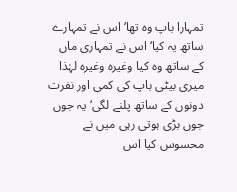تمہارا باپ وہ تھا‘ اس نے تمہارے ساتھ یہ کیا‘ اس نے تمہاری ماں کے ساتھ وہ کیا وغیرہ وغیرہ لہٰذا میری بیٹی باپ کی کمی اور نفرت دونوں کے ساتھ پلنے لگی‘ یہ جوں جوں بڑی ہوتی رہی میں نے محسوس کیا اس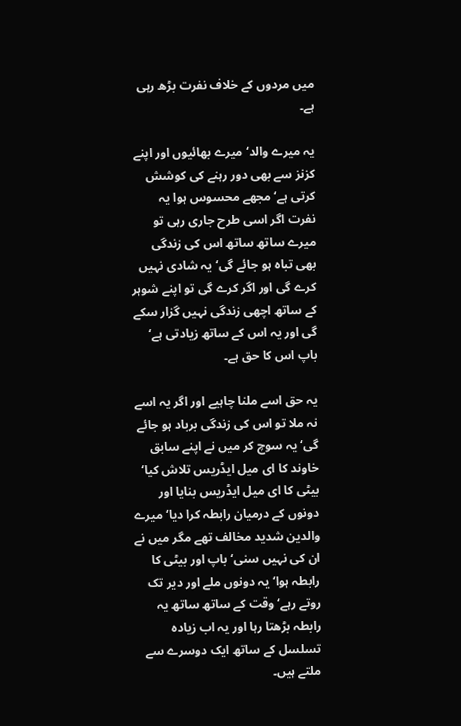میں مردوں کے خلاف نفرت بڑھ رہی ہے۔

یہ میرے والد‘ میرے بھائیوں اور اپنے کزنز سے بھی دور رہنے کی کوشش کرتی ہے‘ مجھے محسوس ہوا یہ نفرت اگر اسی طرح جاری رہی تو میرے ساتھ ساتھ اس کی زندگی بھی تباہ ہو جائے گی‘ یہ شادی نہیں کرے گی اور اگر کرے گی تو اپنے شوہر کے ساتھ اچھی زندگی نہیں گزار سکے گی اور یہ اس کے ساتھ زیادتی ہے‘ باپ اس کا حق ہے۔

یہ حق اسے ملنا چاہیے اور اگر یہ اسے نہ ملا تو اس کی زندگی برباد ہو جائے گی‘ یہ سوچ کر میں نے اپنے سابق خاوند کا ای میل ایڈریس تلاش کیا‘ بیٹی کا ای میل ایڈریس بنایا اور دونوں کے درمیان رابطہ کرا دیا‘ میرے والدین شدید مخالف تھے مگر میں نے ان کی نہیں سنی‘ باپ اور بیٹی کا رابطہ ہوا‘ یہ دونوں ملے اور دیر تک روتے رہے‘ وقت کے ساتھ ساتھ یہ رابطہ بڑھتا رہا اور یہ اب زیادہ تسلسل کے ساتھ ایک دوسرے سے ملتے ہیں۔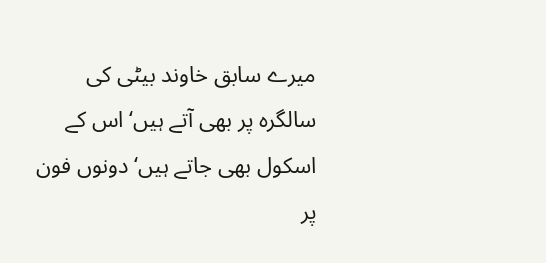میرے سابق خاوند بیٹی کی سالگرہ پر بھی آتے ہیں‘ اس کے اسکول بھی جاتے ہیں‘ دونوں فون پر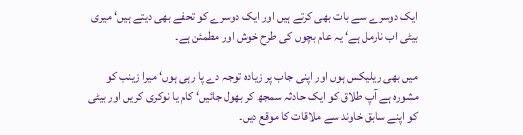ایک دوسرے سے بات بھی کرتے ہیں اور ایک دوسرے کو تحفے بھی دیتے ہیں‘ میری بیٹی اب نارمل ہے‘ یہ عام بچوں کی طرح خوش اور مطمئن ہے۔

میں بھی ریلیکس ہوں اور اپنی جاب پر زیادہ توجہ دے پا رہی ہوں‘ میرا زینب کو مشورہ ہے آپ طلاق کو ایک حادثہ سمجھ کر بھول جائیں‘ کام یا نوکری کریں اور بیٹی کو اپنے سابق خاوند سے ملاقات کا موقع دیں۔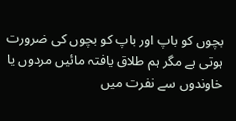بچوں کو باپ اور باپ کو بچوں کی ضرورت ہوتی ہے مگر ہم طلاق یافتہ مائیں مردوں یا خاوندوں سے نفرت میں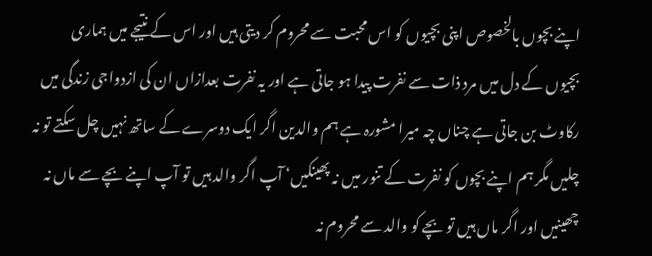اپنے بچوں بالخصوص اپنی بچیوں کو اس محبت سے محروم کر دیتی ہیں اور اس کے نتیجے میں ہماری بچیوں کے دل میں مرد ذات سے نفرت پیدا ہو جاتی ہے اور یہ نفرت بعدازاں ان کی ازدواجی زندگی میں رکاوٹ بن جاتی ہے چناں چہ میرا مشورہ ہے ہم والدین اگر ایک دوسرے کے ساتھ نہیں چل سکتے تو نہ چلیں مگر ہم اپنے بچوں کو نفرت کے تنور میں نہ پھینکیں‘ آپ اگر والد ہیں تو آپ اپنے بچے سے ماں نہ چھینیں اور اگر ماں ہیں تو بچے کو والد سے محروم نہ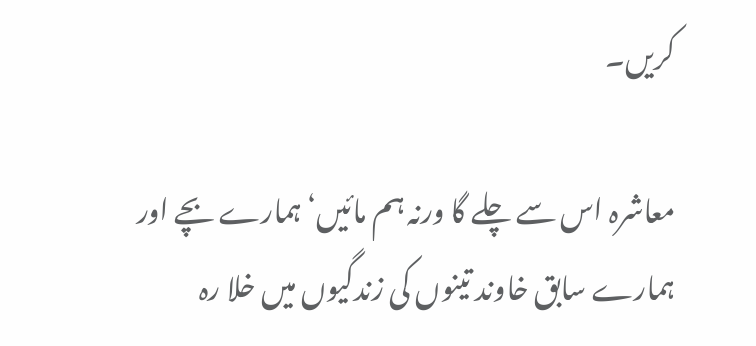کریں۔

معاشرہ اس سے چلے گا ورنہ ہم مائیں‘ ہمارے بچے اور ہمارے سابق خاوند تینوں کی زندگیوں میں خلا رہ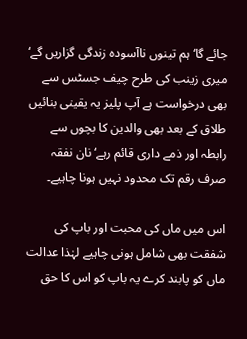جائے گا‘ ہم تینوں ناآسودہ زندگی گزاریں گے‘ میری زینب کی طرح چیف جسٹس سے بھی درخواست ہے آپ پلیز یہ یقینی بنائیں طلاق کے بعد بھی والدین کا بچوں سے رابطہ اور ذمے داری قائم رہے‘ نان نفقہ صرف رقم تک محدود نہیں ہونا چاہیے۔

اس میں ماں کی محبت اور باپ کی شفقت بھی شامل ہونی چاہیے لہٰذا عدالت ماں کو پابند کرے یہ باپ کو اس کا حق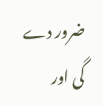ضرور دے گی اور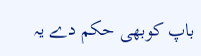باپ کوبھی حکم دے یہ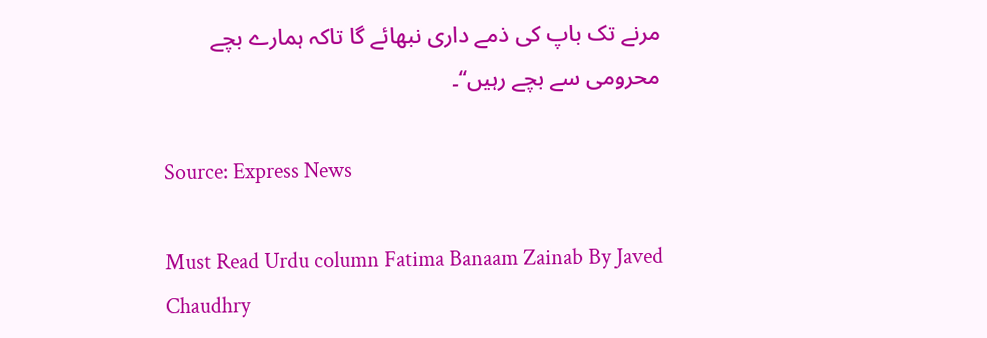مرنے تک باپ کی ذمے داری نبھائے گا تاکہ ہمارے بچے محرومی سے بچے رہیں‘‘۔

Source: Express News

Must Read Urdu column Fatima Banaam Zainab By Javed Chaudhry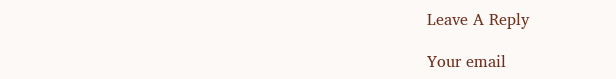Leave A Reply

Your email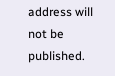address will not be published.